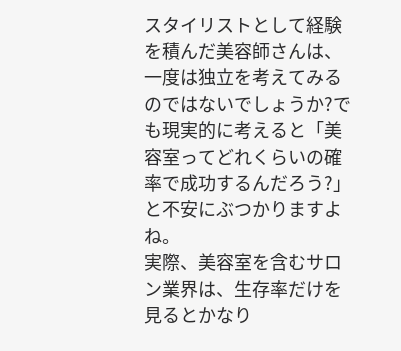スタイリストとして経験を積んだ美容師さんは、一度は独立を考えてみるのではないでしょうか?でも現実的に考えると「美容室ってどれくらいの確率で成功するんだろう?」と不安にぶつかりますよね。
実際、美容室を含むサロン業界は、生存率だけを見るとかなり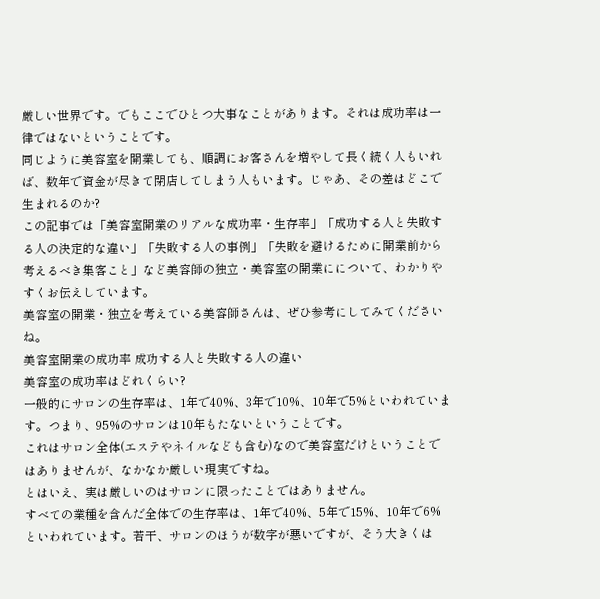厳しい世界です。でもここでひとつ大事なことがあります。それは成功率は一律ではないということです。
同じように美容室を開業しても、順調にお客さんを増やして長く続く人もいれば、数年で資金が尽きて閉店してしまう人もいます。じゃあ、その差はどこで生まれるのか?
この記事では「美容室開業のリアルな成功率・生存率」「成功する人と失敗する人の決定的な違い」「失敗する人の事例」「失敗を避けるために開業前から考えるべき集客こと」など美容師の独立・美容室の開業にについて、わかりやすくお伝えしています。
美容室の開業・独立を考えている美容師さんは、ぜひ参考にしてみてくださいね。
美容室開業の成功率 成功する人と失敗する人の違い
美容室の成功率はどれくらい?
一般的にサロンの生存率は、1年で40%、3年で10%、10年で5%といわれています。つまり、95%のサロンは10年もたないということです。
これはサロン全体(エステやネイルなども含む)なので美容室だけということではありませんが、なかなか厳しい現実ですね。
とはいえ、実は厳しいのはサロンに限ったことではありません。
すべての業種を含んだ全体での生存率は、1年で40%、5年で15%、10年で6%といわれています。若干、サロンのほうが数字が悪いですが、そう大きくは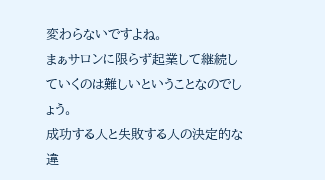変わらないですよね。
まぁサロンに限らず起業して継続していくのは難しいということなのでしょう。
成功する人と失敗する人の決定的な違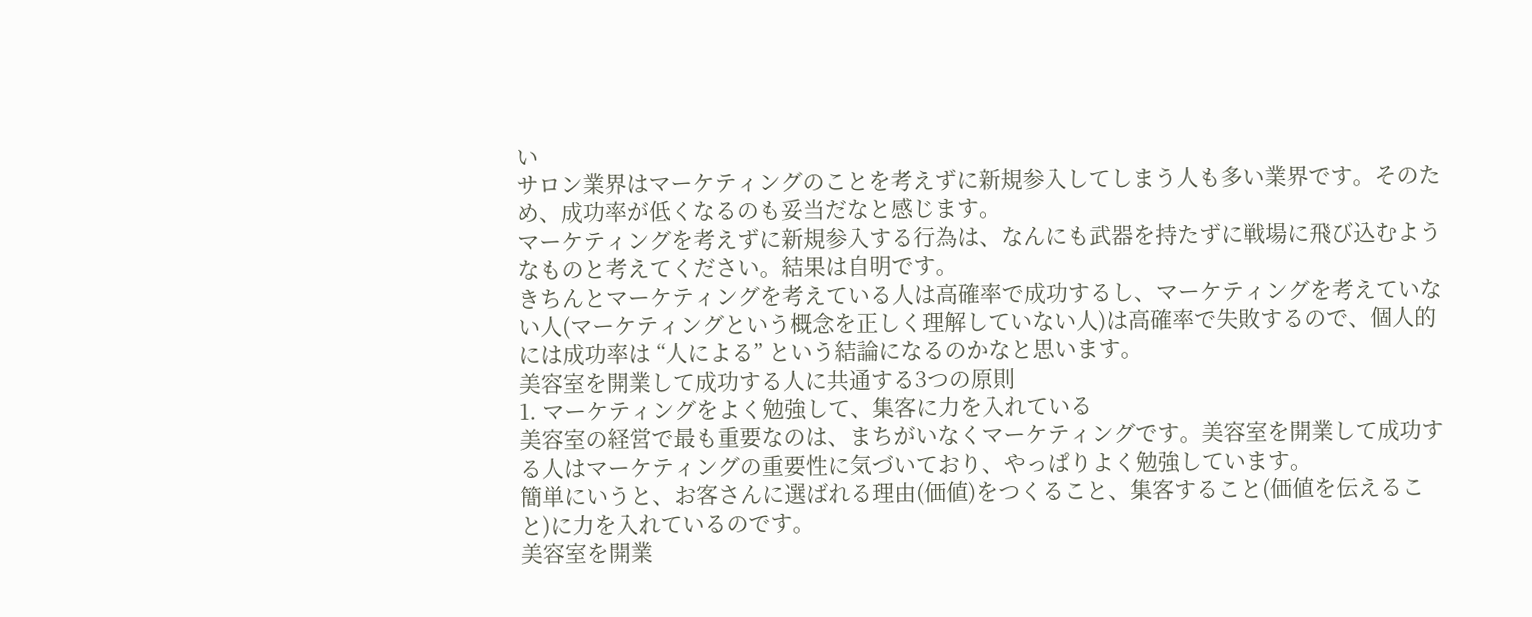い
サロン業界はマーケティングのことを考えずに新規参入してしまう人も多い業界です。そのため、成功率が低くなるのも妥当だなと感じます。
マーケティングを考えずに新規参入する行為は、なんにも武器を持たずに戦場に飛び込むようなものと考えてください。結果は自明です。
きちんとマーケティングを考えている人は高確率で成功するし、マーケティングを考えていない人(マーケティングという概念を正しく理解していない人)は高確率で失敗するので、個人的には成功率は “人による” という結論になるのかなと思います。
美容室を開業して成功する人に共通する3つの原則
1. マーケティングをよく勉強して、集客に力を入れている
美容室の経営で最も重要なのは、まちがいなくマーケティングです。美容室を開業して成功する人はマーケティングの重要性に気づいており、やっぱりよく勉強しています。
簡単にいうと、お客さんに選ばれる理由(価値)をつくること、集客すること(価値を伝えること)に力を入れているのです。
美容室を開業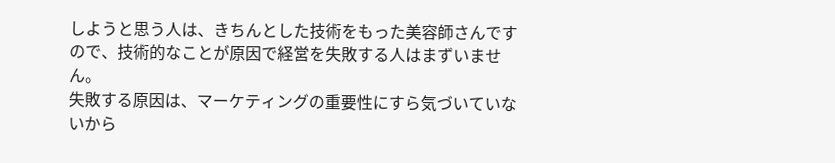しようと思う人は、きちんとした技術をもった美容師さんですので、技術的なことが原因で経営を失敗する人はまずいません。
失敗する原因は、マーケティングの重要性にすら気づいていないから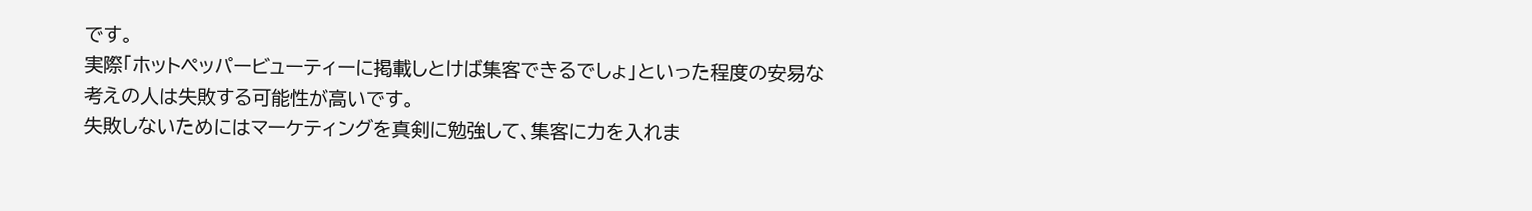です。
実際「ホットペッパービューティーに掲載しとけば集客できるでしょ」といった程度の安易な考えの人は失敗する可能性が高いです。
失敗しないためにはマーケティングを真剣に勉強して、集客に力を入れま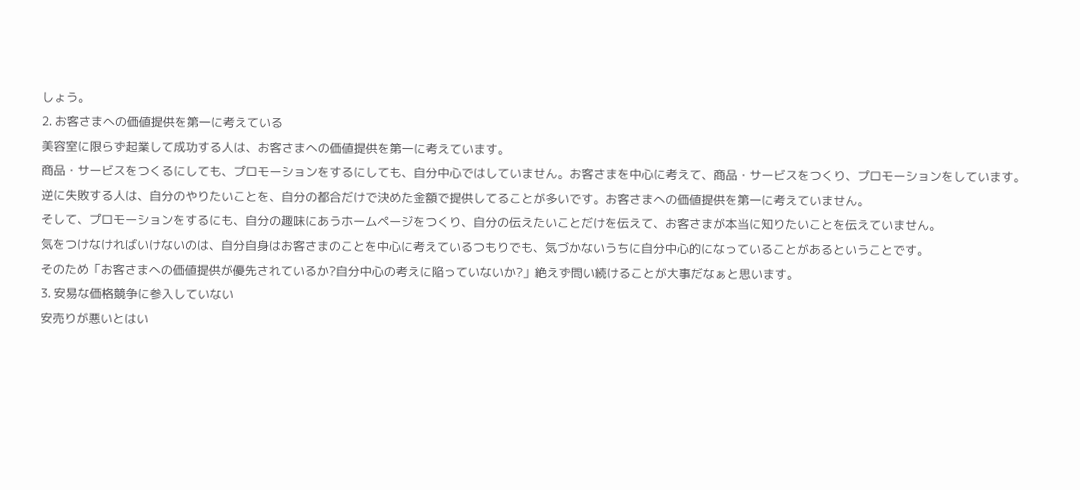しょう。
2. お客さまへの価値提供を第一に考えている
美容室に限らず起業して成功する人は、お客さまへの価値提供を第一に考えています。
商品・サービスをつくるにしても、プロモーションをするにしても、自分中心ではしていません。お客さまを中心に考えて、商品・サービスをつくり、プロモーションをしています。
逆に失敗する人は、自分のやりたいことを、自分の都合だけで決めた金額で提供してることが多いです。お客さまへの価値提供を第一に考えていません。
そして、プロモーションをするにも、自分の趣味にあうホームページをつくり、自分の伝えたいことだけを伝えて、お客さまが本当に知りたいことを伝えていません。
気をつけなければいけないのは、自分自身はお客さまのことを中心に考えているつもりでも、気づかないうちに自分中心的になっていることがあるということです。
そのため「お客さまへの価値提供が優先されているか?自分中心の考えに陥っていないか?」絶えず問い続けることが大事だなぁと思います。
3. 安易な価格競争に参入していない
安売りが悪いとはい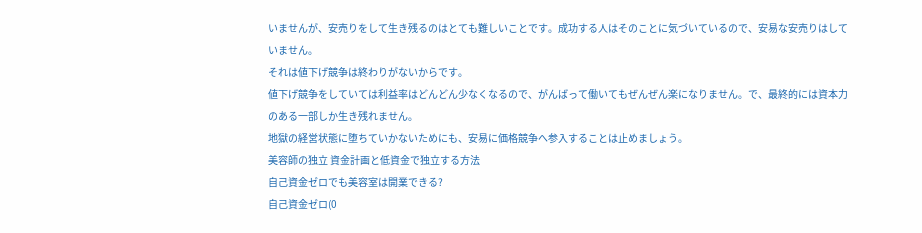いませんが、安売りをして生き残るのはとても難しいことです。成功する人はそのことに気づいているので、安易な安売りはしていません。
それは値下げ競争は終わりがないからです。
値下げ競争をしていては利益率はどんどん少なくなるので、がんばって働いてもぜんぜん楽になりません。で、最終的には資本力のある一部しか生き残れません。
地獄の経営状態に堕ちていかないためにも、安易に価格競争へ参入することは止めましょう。
美容師の独立 資金計画と低資金で独立する方法
自己資金ゼロでも美容室は開業できる?
自己資金ゼロ(0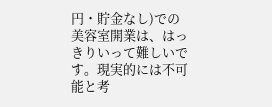円・貯金なし)での美容室開業は、はっきりいって難しいです。現実的には不可能と考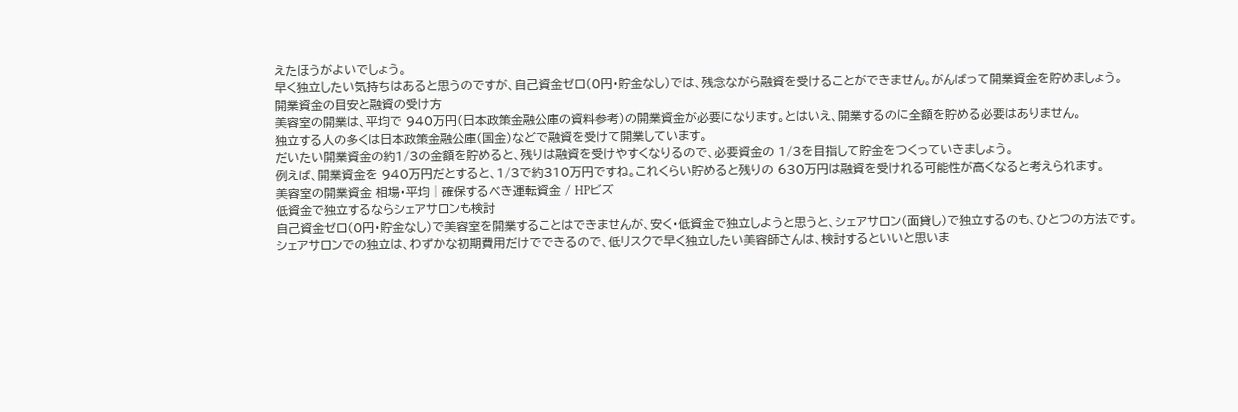えたほうがよいでしょう。
早く独立したい気持ちはあると思うのですが、自己資金ゼロ(0円・貯金なし)では、残念ながら融資を受けることができません。がんばって開業資金を貯めましょう。
開業資金の目安と融資の受け方
美容室の開業は、平均で 940万円(日本政策金融公庫の資料参考)の開業資金が必要になります。とはいえ、開業するのに全額を貯める必要はありません。
独立する人の多くは日本政策金融公庫(国金)などで融資を受けて開業しています。
だいたい開業資金の約1/3の金額を貯めると、残りは融資を受けやすくなりるので、必要資金の 1/3を目指して貯金をつくっていきましょう。
例えば、開業資金を 940万円だとすると、1/3で約310万円ですね。これくらい貯めると残りの 630万円は融資を受けれる可能性が高くなると考えられます。
美容室の開業資金 相場・平均│確保するべき運転資金 / HPビズ
低資金で独立するならシェアサロンも検討
自己資金ゼロ(0円・貯金なし)で美容室を開業することはできませんが、安く・低資金で独立しようと思うと、シェアサロン(面貸し)で独立するのも、ひとつの方法です。
シェアサロンでの独立は、わずかな初期費用だけでできるので、低リスクで早く独立したい美容師さんは、検討するといいと思いま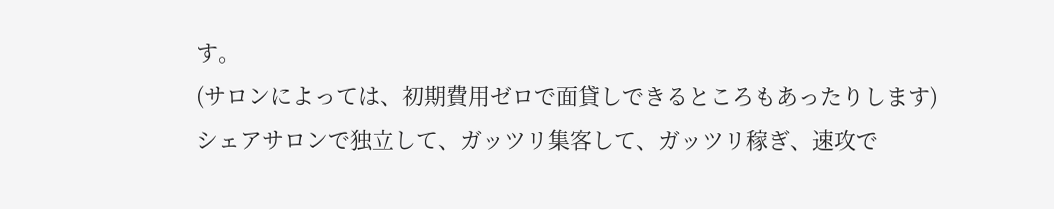す。
(サロンによっては、初期費用ゼロで面貸しできるところもあったりします)
シェアサロンで独立して、ガッツリ集客して、ガッツリ稼ぎ、速攻で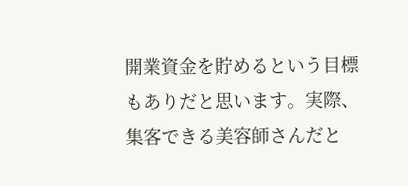開業資金を貯めるという目標もありだと思います。実際、集客できる美容師さんだと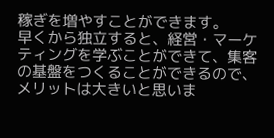稼ぎを増やすことができます。
早くから独立すると、経営・マーケティングを学ぶことができて、集客の基盤をつくることができるので、メリットは大きいと思いま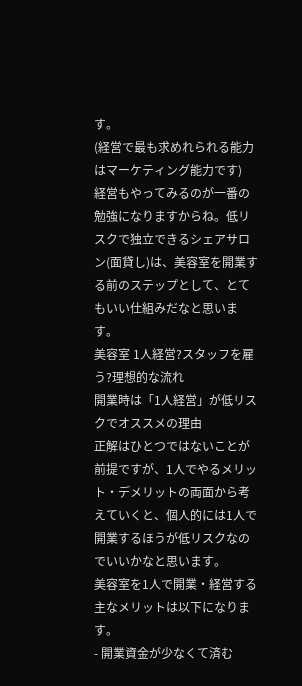す。
(経営で最も求めれられる能力はマーケティング能力です)
経営もやってみるのが一番の勉強になりますからね。低リスクで独立できるシェアサロン(面貸し)は、美容室を開業する前のステップとして、とてもいい仕組みだなと思います。
美容室 1人経営?スタッフを雇う?理想的な流れ
開業時は「1人経営」が低リスクでオススメの理由
正解はひとつではないことが前提ですが、1人でやるメリット・デメリットの両面から考えていくと、個人的には1人で開業するほうが低リスクなのでいいかなと思います。
美容室を1人で開業・経営する主なメリットは以下になります。
- 開業資金が少なくて済む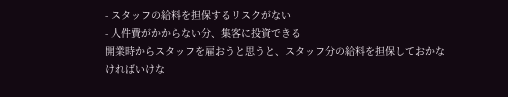- スタッフの給料を担保するリスクがない
- 人件費がかからない分、集客に投資できる
開業時からスタッフを雇おうと思うと、スタッフ分の給料を担保しておかなければいけな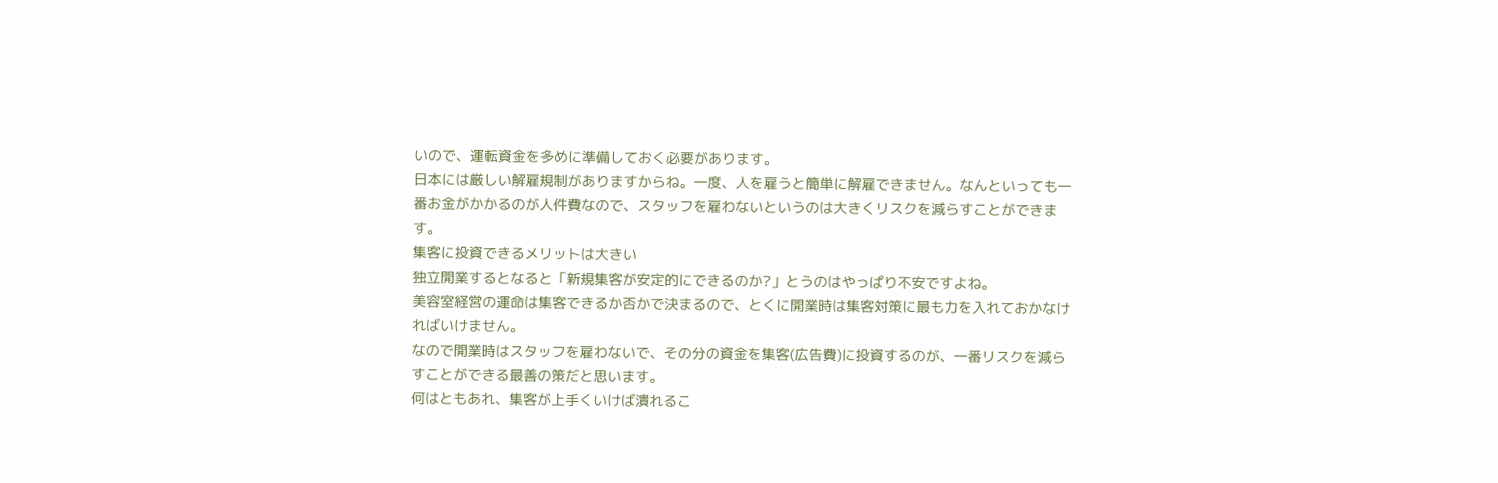いので、運転資金を多めに準備しておく必要があります。
日本には厳しい解雇規制がありますからね。一度、人を雇うと簡単に解雇できません。なんといっても一番お金がかかるのが人件費なので、スタッフを雇わないというのは大きくリスクを減らすことができます。
集客に投資できるメリットは大きい
独立開業するとなると「新規集客が安定的にできるのか?」とうのはやっぱり不安ですよね。
美容室経営の運命は集客できるか否かで決まるので、とくに開業時は集客対策に最も力を入れておかなければいけません。
なので開業時はスタッフを雇わないで、その分の資金を集客(広告費)に投資するのが、一番リスクを減らすことができる最善の策だと思います。
何はともあれ、集客が上手くいけば潰れるこ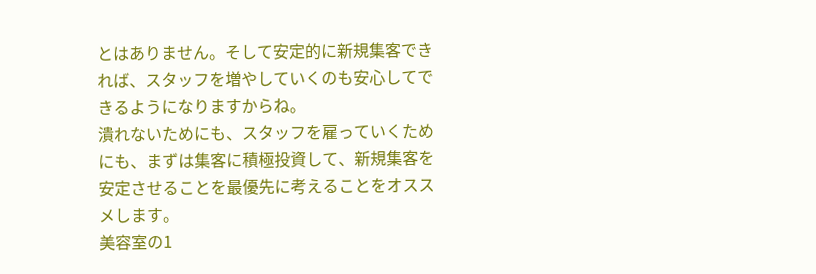とはありません。そして安定的に新規集客できれば、スタッフを増やしていくのも安心してできるようになりますからね。
潰れないためにも、スタッフを雇っていくためにも、まずは集客に積極投資して、新規集客を安定させることを最優先に考えることをオススメします。
美容室の1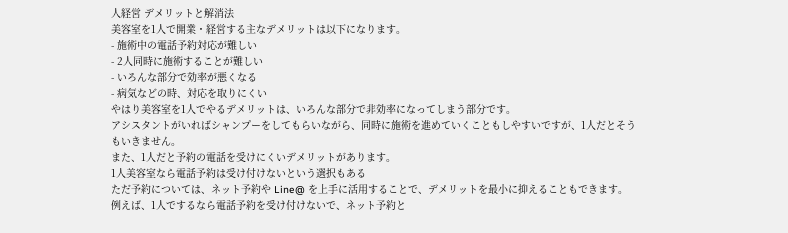人経営 デメリットと解消法
美容室を1人で開業・経営する主なデメリットは以下になります。
- 施術中の電話予約対応が難しい
- 2人同時に施術することが難しい
- いろんな部分で効率が悪くなる
- 病気などの時、対応を取りにくい
やはり美容室を1人でやるデメリットは、いろんな部分で非効率になってしまう部分です。
アシスタントがいればシャンプーをしてもらいながら、同時に施術を進めていくこともしやすいですが、1人だとそうもいきません。
また、1人だと予約の電話を受けにくいデメリットがあります。
1人美容室なら電話予約は受け付けないという選択もある
ただ予約については、ネット予約や Line@ を上手に活用することで、デメリットを最小に抑えることもできます。
例えば、1人でするなら電話予約を受け付けないで、ネット予約と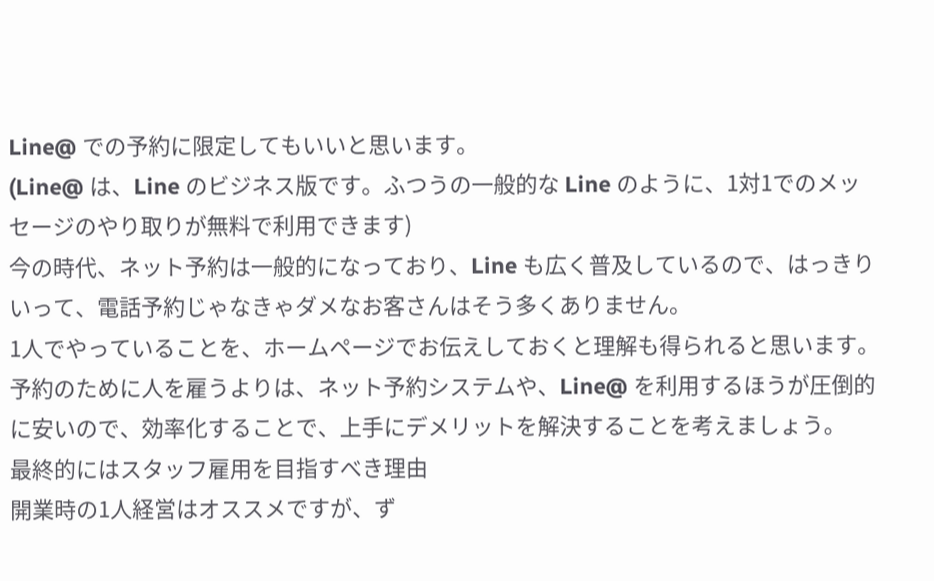Line@ での予約に限定してもいいと思います。
(Line@ は、Line のビジネス版です。ふつうの一般的な Line のように、1対1でのメッセージのやり取りが無料で利用できます)
今の時代、ネット予約は一般的になっており、Line も広く普及しているので、はっきりいって、電話予約じゃなきゃダメなお客さんはそう多くありません。
1人でやっていることを、ホームページでお伝えしておくと理解も得られると思います。
予約のために人を雇うよりは、ネット予約システムや、Line@ を利用するほうが圧倒的に安いので、効率化することで、上手にデメリットを解決することを考えましょう。
最終的にはスタッフ雇用を目指すべき理由
開業時の1人経営はオススメですが、ず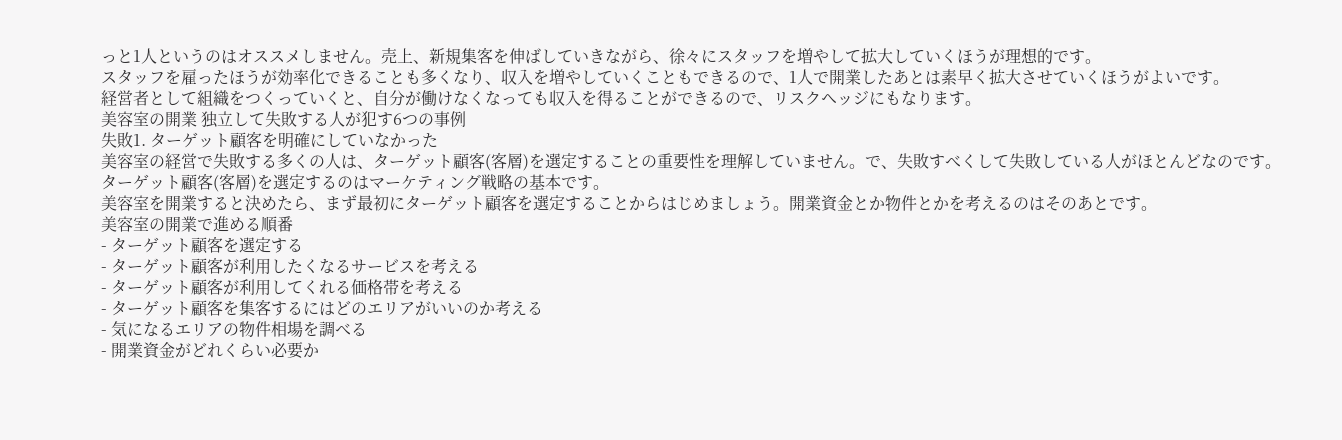っと1人というのはオススメしません。売上、新規集客を伸ばしていきながら、徐々にスタッフを増やして拡大していくほうが理想的です。
スタッフを雇ったほうが効率化できることも多くなり、収入を増やしていくこともできるので、1人で開業したあとは素早く拡大させていくほうがよいです。
経営者として組織をつくっていくと、自分が働けなくなっても収入を得ることができるので、リスクヘッジにもなります。
美容室の開業 独立して失敗する人が犯す6つの事例
失敗1. ターゲット顧客を明確にしていなかった
美容室の経営で失敗する多くの人は、ターゲット顧客(客層)を選定することの重要性を理解していません。で、失敗すべくして失敗している人がほとんどなのです。
ターゲット顧客(客層)を選定するのはマーケティング戦略の基本です。
美容室を開業すると決めたら、まず最初にターゲット顧客を選定することからはじめましょう。開業資金とか物件とかを考えるのはそのあとです。
美容室の開業で進める順番
- ターゲット顧客を選定する
- ターゲット顧客が利用したくなるサービスを考える
- ターゲット顧客が利用してくれる価格帯を考える
- ターゲット顧客を集客するにはどのエリアがいいのか考える
- 気になるエリアの物件相場を調べる
- 開業資金がどれくらい必要か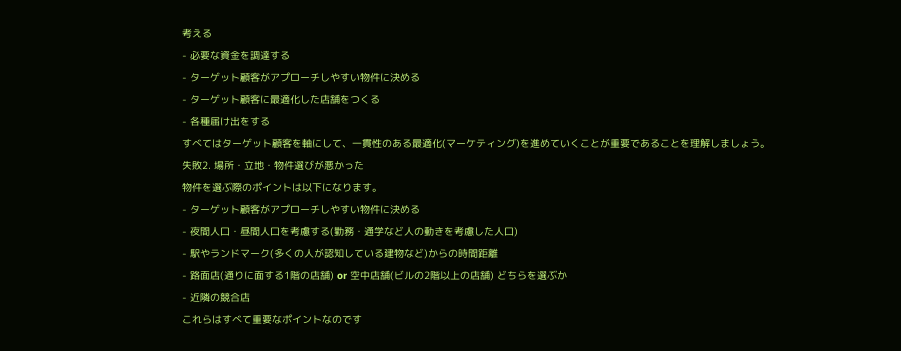考える
- 必要な資金を調達する
- ターゲット顧客がアプローチしやすい物件に決める
- ターゲット顧客に最適化した店舗をつくる
- 各種届け出をする
すべてはターゲット顧客を軸にして、一貫性のある最適化(マーケティング)を進めていくことが重要であることを理解しましょう。
失敗2. 場所・立地・物件選びが悪かった
物件を選ぶ際のポイントは以下になります。
- ターゲット顧客がアプローチしやすい物件に決める
- 夜間人口・昼間人口を考慮する(勤務・通学など人の動きを考慮した人口)
- 駅やランドマーク(多くの人が認知している建物など)からの時間距離
- 路面店(通りに面する1階の店舗) or 空中店舗(ビルの2階以上の店舗) どちらを選ぶか
- 近隣の競合店
これらはすべて重要なポイントなのです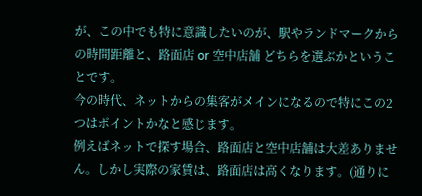が、この中でも特に意識したいのが、駅やランドマークからの時間距離と、路面店 or 空中店舗 どちらを選ぶかということです。
今の時代、ネットからの集客がメインになるので特にこの2つはポイントかなと感じます。
例えばネットで探す場合、路面店と空中店舗は大差ありません。しかし実際の家賃は、路面店は高くなります。(通りに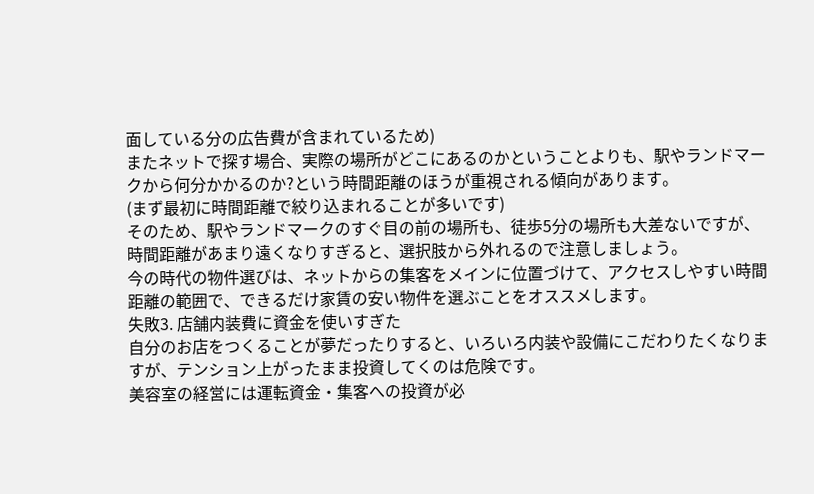面している分の広告費が含まれているため)
またネットで探す場合、実際の場所がどこにあるのかということよりも、駅やランドマークから何分かかるのか?という時間距離のほうが重視される傾向があります。
(まず最初に時間距離で絞り込まれることが多いです)
そのため、駅やランドマークのすぐ目の前の場所も、徒歩5分の場所も大差ないですが、時間距離があまり遠くなりすぎると、選択肢から外れるので注意しましょう。
今の時代の物件選びは、ネットからの集客をメインに位置づけて、アクセスしやすい時間距離の範囲で、できるだけ家賃の安い物件を選ぶことをオススメします。
失敗3. 店舗内装費に資金を使いすぎた
自分のお店をつくることが夢だったりすると、いろいろ内装や設備にこだわりたくなりますが、テンション上がったまま投資してくのは危険です。
美容室の経営には運転資金・集客への投資が必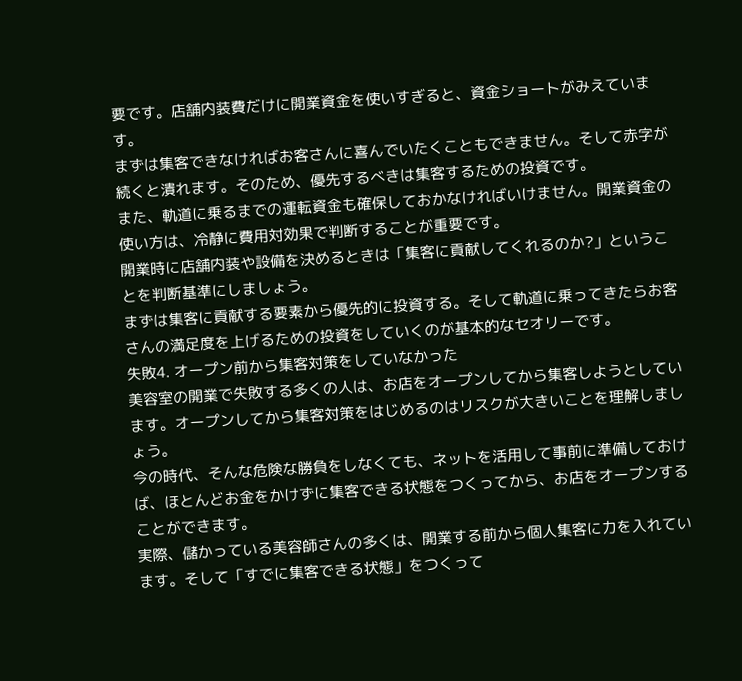要です。店舗内装費だけに開業資金を使いすぎると、資金ショートがみえています。
まずは集客できなければお客さんに喜んでいたくこともできません。そして赤字が続くと潰れます。そのため、優先するべきは集客するための投資です。
また、軌道に乗るまでの運転資金も確保しておかなければいけません。開業資金の使い方は、冷静に費用対効果で判断することが重要です。
開業時に店舗内装や設備を決めるときは「集客に貢献してくれるのか?」ということを判断基準にしましょう。
まずは集客に貢献する要素から優先的に投資する。そして軌道に乗ってきたらお客さんの満足度を上げるための投資をしていくのが基本的なセオリーです。
失敗4. オープン前から集客対策をしていなかった
美容室の開業で失敗する多くの人は、お店をオープンしてから集客しようとしています。オープンしてから集客対策をはじめるのはリスクが大きいことを理解しましょう。
今の時代、そんな危険な勝負をしなくても、ネットを活用して事前に準備しておけば、ほとんどお金をかけずに集客できる状態をつくってから、お店をオープンすることができます。
実際、儲かっている美容師さんの多くは、開業する前から個人集客に力を入れています。そして「すでに集客できる状態」をつくって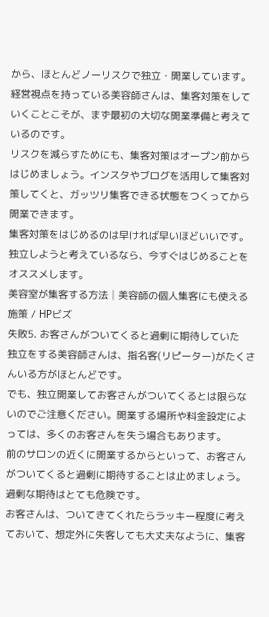から、ほとんどノーリスクで独立・開業しています。
経営視点を持っている美容師さんは、集客対策をしていくことこそが、まず最初の大切な開業準備と考えているのです。
リスクを減らすためにも、集客対策はオープン前からはじめましょう。インスタやブログを活用して集客対策してくと、ガッツリ集客できる状態をつくってから開業できます。
集客対策をはじめるのは早ければ早いほどいいです。独立しようと考えているなら、今すぐはじめることをオススメします。
美容室が集客する方法│美容師の個人集客にも使える施策 / HPビズ
失敗5. お客さんがついてくると過剰に期待していた
独立をする美容師さんは、指名客(リピーター)がたくさんいる方がほとんどです。
でも、独立開業してお客さんがついてくるとは限らないのでご注意ください。開業する場所や料金設定によっては、多くのお客さんを失う場合もあります。
前のサロンの近くに開業するからといって、お客さんがついてくると過剰に期待することは止めましょう。過剰な期待はとても危険です。
お客さんは、ついてきてくれたらラッキー程度に考えておいて、想定外に失客しても大丈夫なように、集客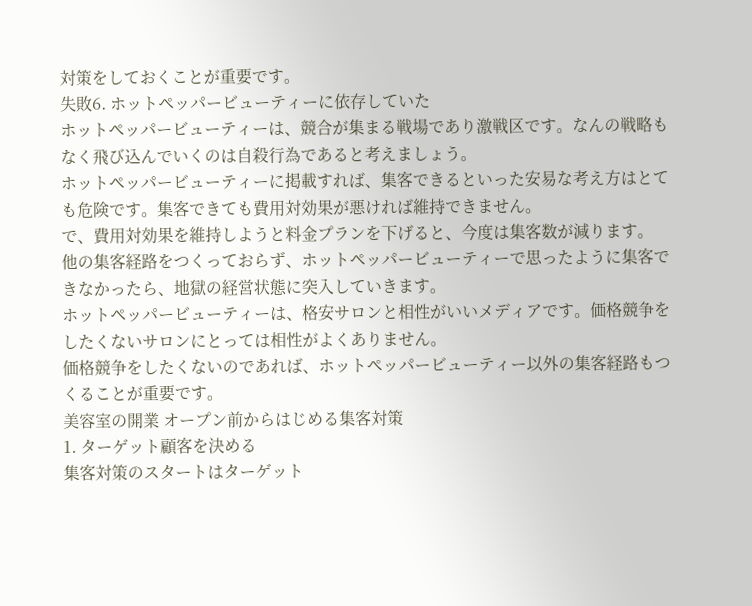対策をしておくことが重要です。
失敗6. ホットペッパービューティーに依存していた
ホットペッパービューティーは、競合が集まる戦場であり激戦区です。なんの戦略もなく飛び込んでいくのは自殺行為であると考えましょう。
ホットペッパービューティーに掲載すれば、集客できるといった安易な考え方はとても危険です。集客できても費用対効果が悪ければ維持できません。
で、費用対効果を維持しようと料金プランを下げると、今度は集客数が減ります。
他の集客経路をつくっておらず、ホットペッパービューティーで思ったように集客できなかったら、地獄の経営状態に突入していきます。
ホットペッパービューティーは、格安サロンと相性がいいメディアです。価格競争をしたくないサロンにとっては相性がよくありません。
価格競争をしたくないのであれば、ホットペッパービューティー以外の集客経路もつくることが重要です。
美容室の開業 オープン前からはじめる集客対策
1. ターゲット顧客を決める
集客対策のスタートはターゲット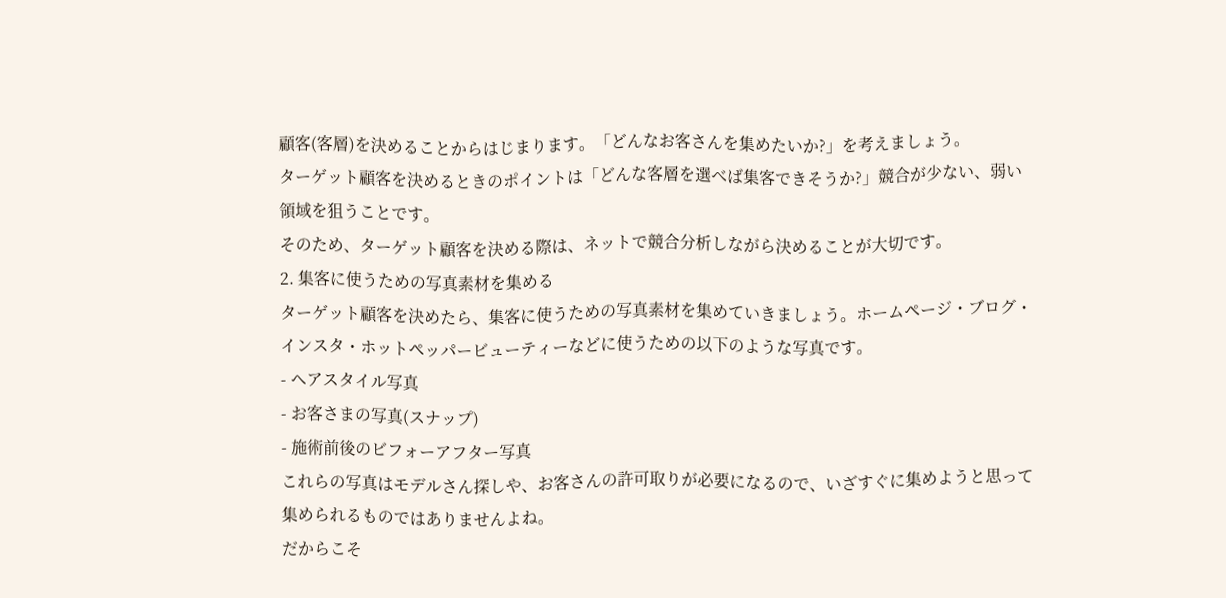顧客(客層)を決めることからはじまります。「どんなお客さんを集めたいか?」を考えましょう。
ターゲット顧客を決めるときのポイントは「どんな客層を選べば集客できそうか?」競合が少ない、弱い領域を狙うことです。
そのため、ターゲット顧客を決める際は、ネットで競合分析しながら決めることが大切です。
2. 集客に使うための写真素材を集める
ターゲット顧客を決めたら、集客に使うための写真素材を集めていきましょう。ホームページ・ブログ・インスタ・ホットペッパービューティーなどに使うための以下のような写真です。
- ヘアスタイル写真
- お客さまの写真(スナップ)
- 施術前後のビフォーアフター写真
これらの写真はモデルさん探しや、お客さんの許可取りが必要になるので、いざすぐに集めようと思って集められるものではありませんよね。
だからこそ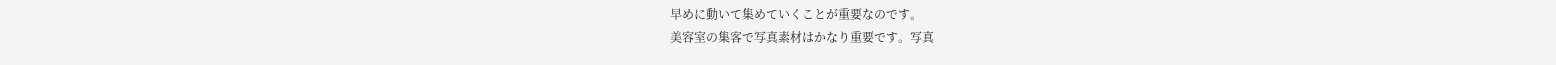早めに動いて集めていくことが重要なのです。
美容室の集客で写真素材はかなり重要です。写真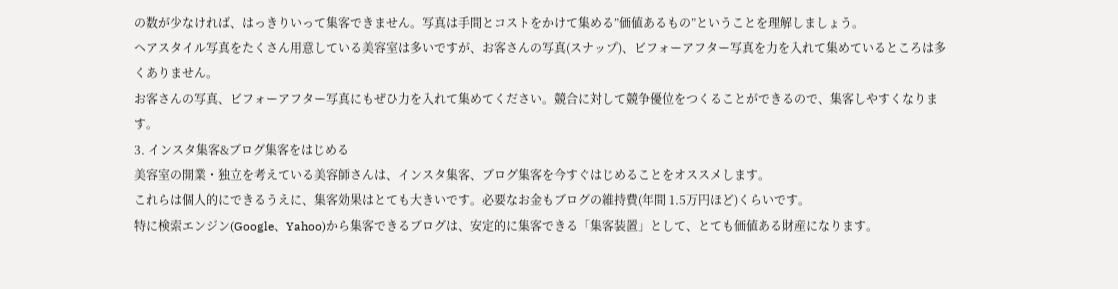の数が少なければ、はっきりいって集客できません。写真は手間とコストをかけて集める”価値あるもの”ということを理解しましょう。
ヘアスタイル写真をたくさん用意している美容室は多いですが、お客さんの写真(スナップ)、ビフォーアフター写真を力を入れて集めているところは多くありません。
お客さんの写真、ビフォーアフター写真にもぜひ力を入れて集めてください。競合に対して競争優位をつくることができるので、集客しやすくなります。
3. インスタ集客&ブログ集客をはじめる
美容室の開業・独立を考えている美容師さんは、インスタ集客、ブログ集客を今すぐはじめることをオススメします。
これらは個人的にできるうえに、集客効果はとても大きいです。必要なお金もブログの維持費(年間 1.5万円ほど)くらいです。
特に検索エンジン(Google、Yahoo)から集客できるブログは、安定的に集客できる「集客装置」として、とても価値ある財産になります。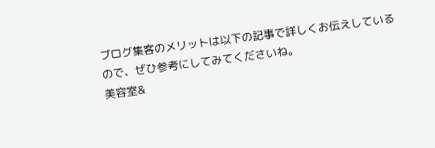ブログ集客のメリットは以下の記事で詳しくお伝えしているので、ぜひ参考にしてみてくださいね。
美容室&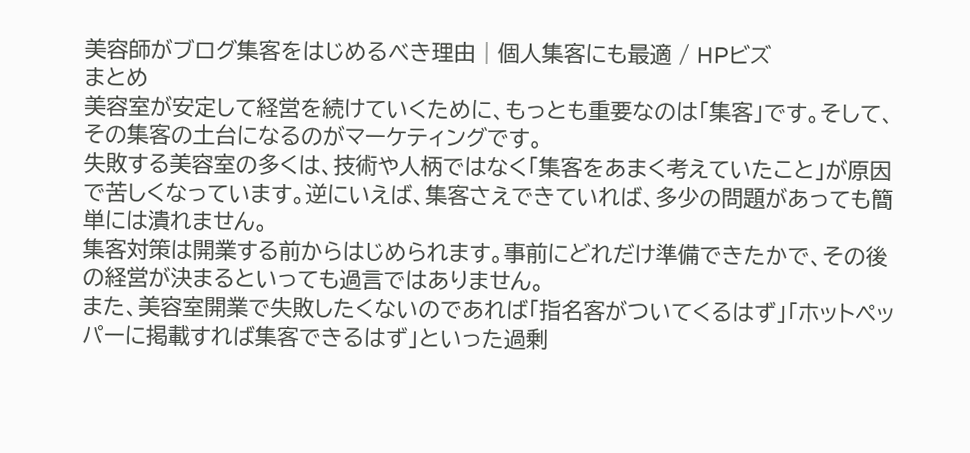美容師がブログ集客をはじめるべき理由│個人集客にも最適 / HPビズ
まとめ
美容室が安定して経営を続けていくために、もっとも重要なのは「集客」です。そして、その集客の土台になるのがマーケティングです。
失敗する美容室の多くは、技術や人柄ではなく「集客をあまく考えていたこと」が原因で苦しくなっています。逆にいえば、集客さえできていれば、多少の問題があっても簡単には潰れません。
集客対策は開業する前からはじめられます。事前にどれだけ準備できたかで、その後の経営が決まるといっても過言ではありません。
また、美容室開業で失敗したくないのであれば「指名客がついてくるはず」「ホットペッパーに掲載すれば集客できるはず」といった過剰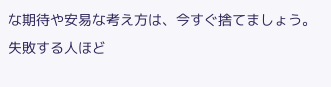な期待や安易な考え方は、今すぐ捨てましょう。
失敗する人ほど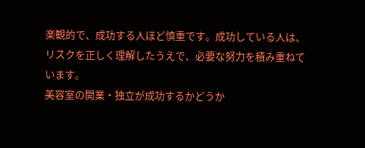楽観的で、成功する人ほど慎重です。成功している人は、リスクを正しく理解したうえで、必要な努力を積み重ねています。
美容室の開業・独立が成功するかどうか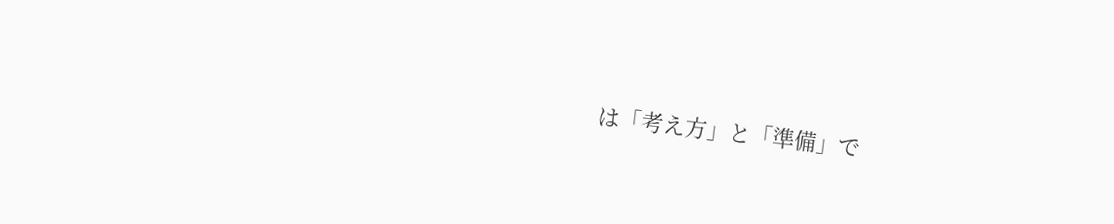は「考え方」と「準備」で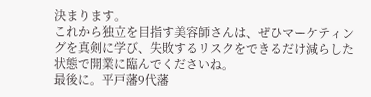決まります。
これから独立を目指す美容師さんは、ぜひマーケティングを真剣に学び、失敗するリスクをできるだけ減らした状態で開業に臨んでくださいね。
最後に。平戸藩9代藩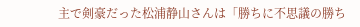主で剣豪だった松浦静山さんは「勝ちに不思議の勝ち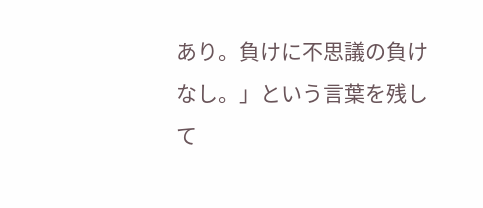あり。負けに不思議の負けなし。」という言葉を残して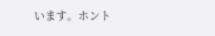います。ホント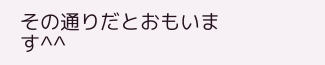その通りだとおもいます^^